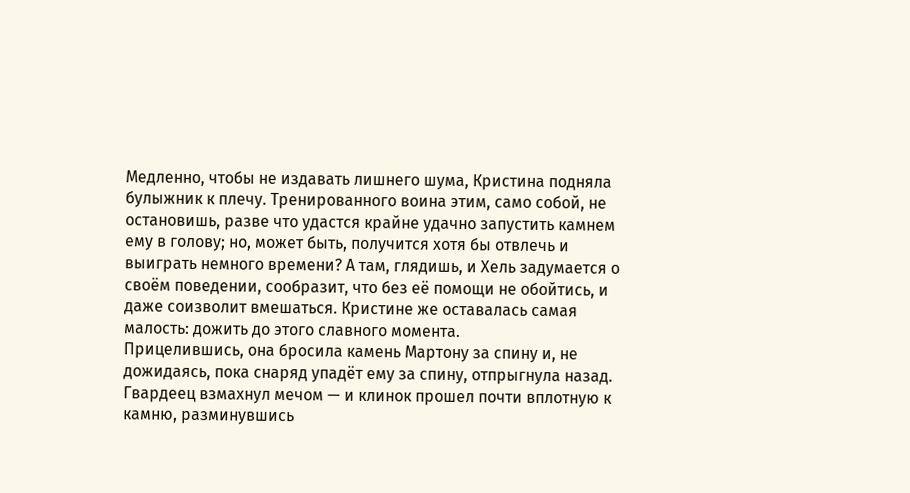Медленно, чтобы не издавать лишнего шума, Кристина подняла булыжник к плечу. Тренированного воина этим, само собой, не остановишь, разве что удастся крайне удачно запустить камнем ему в голову; но, может быть, получится хотя бы отвлечь и выиграть немного времени? А там, глядишь, и Хель задумается о своём поведении, сообразит, что без её помощи не обойтись, и даже соизволит вмешаться. Кристине же оставалась самая малость: дожить до этого славного момента.
Прицелившись, она бросила камень Мартону за спину и, не дожидаясь, пока снаряд упадёт ему за спину, отпрыгнула назад. Гвардеец взмахнул мечом — и клинок прошел почти вплотную к камню, разминувшись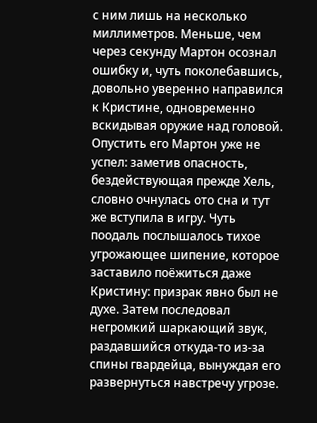с ним лишь на несколько миллиметров. Меньше, чем через секунду Мартон осознал ошибку и, чуть поколебавшись, довольно уверенно направился к Кристине, одновременно вскидывая оружие над головой.
Опустить его Мартон уже не успел: заметив опасность, бездействующая прежде Хель, словно очнулась ото сна и тут же вступила в игру. Чуть поодаль послышалось тихое угрожающее шипение, которое заставило поёжиться даже Кристину: призрак явно был не духе. Затем последовал негромкий шаркающий звук, раздавшийся откуда-то из-за спины гвардейца, вынуждая его развернуться навстречу угрозе.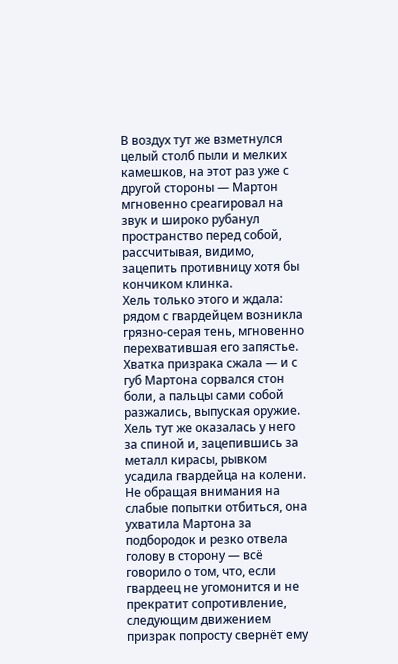В воздух тут же взметнулся целый столб пыли и мелких камешков, на этот раз уже с другой стороны — Мартон мгновенно среагировал на звук и широко рубанул пространство перед собой, рассчитывая, видимо, зацепить противницу хотя бы кончиком клинка.
Хель только этого и ждала: рядом с гвардейцем возникла грязно-серая тень, мгновенно перехватившая его запястье. Хватка призрака сжала — и с губ Мартона сорвался стон боли, а пальцы сами собой разжались, выпуская оружие. Хель тут же оказалась у него за спиной и, зацепившись за металл кирасы, рывком усадила гвардейца на колени. Не обращая внимания на слабые попытки отбиться, она ухватила Мартона за подбородок и резко отвела голову в сторону — всё говорило о том, что, если гвардеец не угомонится и не прекратит сопротивление, следующим движением призрак попросту свернёт ему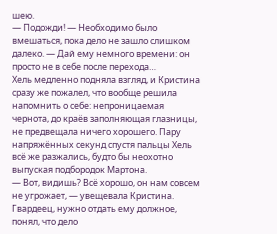шею.
— Подожди! — Необходимо было вмешаться, пока дело не зашло слишком далеко. — Дай ему немного времени: он просто не в себе после перехода…
Хель медленно подняла взгляд, и Кристина сразу же пожалел, что вообще решила напомнить о себе: непроницаемая чернота, до краёв заполняющая глазницы, не предвещала ничего хорошего. Пару напряжённых секунд спустя пальцы Хель всё же разжались, будто бы неохотно выпуская подбородок Мартона.
— Вот, видишь? Всё хорошо, он нам совсем не угрожает, — увещевала Кристина. Гвардеец, нужно отдать ему должное, понял, что дело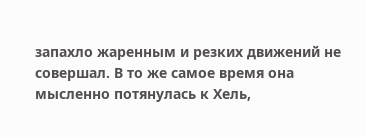запахло жаренным и резких движений не совершал. В то же самое время она мысленно потянулась к Хель,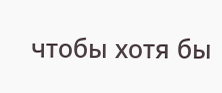чтобы хотя бы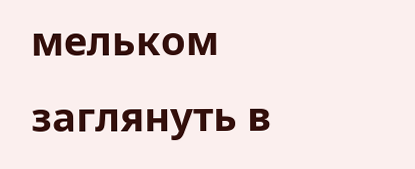мельком заглянуть в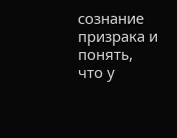сознание призрака и понять, что у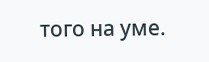того на уме.